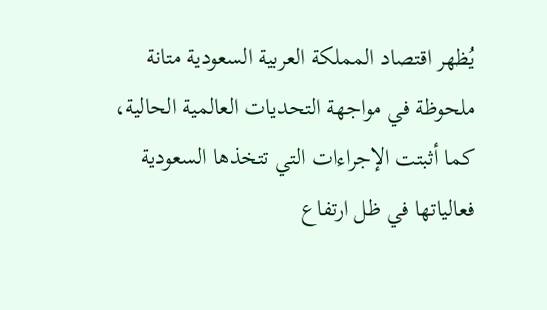يُظهر اقتصاد المملكة العربية السعودية متانة ملحوظة في مواجهة التحديات العالمية الحالية، كما أثبتت الإجراءات التي تتخذها السعودية فعالياتها في ظل ارتفاع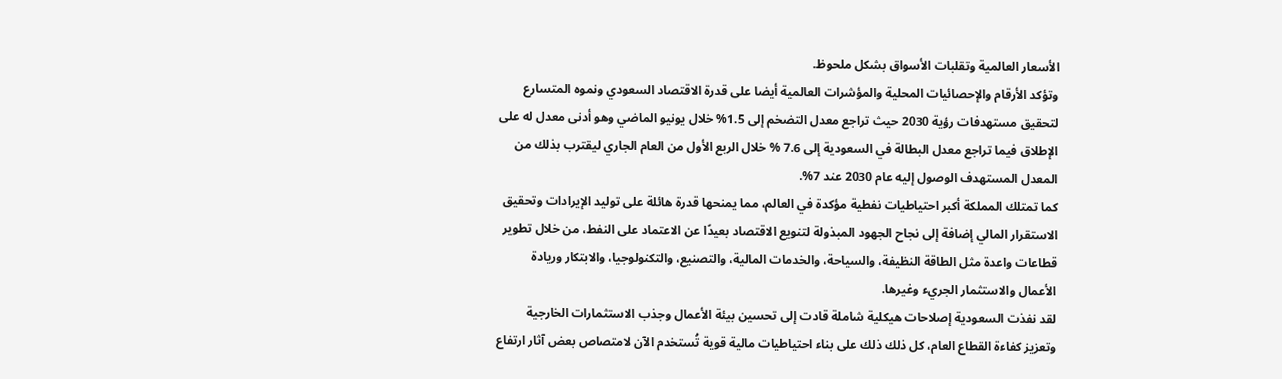الأسعار العالمية وتقلبات الأسواق بشكل ملحوظ.
وتؤكد الأرقام والإحصائيات المحلية والمؤشرات العالمية أيضا على قدرة الاقتصاد السعودي ونموه المتسارع لتحقيق مستهدفات رؤية 2030 حيث تراجع معدل التضخم إلى 1.5% خلال يونيو الماضي وهو أدنى معدل له على الإطلاق فيما تراجع معدل البطالة في السعودية إلى 7.6 % خلال الربع الأول من العام الجاري ليقترب بذلك من المعدل المستهدف الوصول إليه عام 2030 عند 7%.
كما تمتلك المملكة أكبر احتياطيات نفطية مؤكدة في العالم، مما يمنحها قدرة هائلة على توليد الإيرادات وتحقيق الاستقرار المالي إضافة إلى نجاح الجهود المبذولة لتنويع الاقتصاد بعيدًا عن الاعتماد على النفط، من خلال تطوير قطاعات واعدة مثل الطاقة النظيفة، والسياحة، والخدمات المالية، والتصنيع، والتكنولوجيا، والابتكار وريادة الأعمال والاستثمار الجريء وغيرها.
لقد نفذت السعودية إصلاحات هيكلية شاملة قادت إلى تحسين بيئة الأعمال وجذب الاستثمارات الخارجية وتعزيز كفاءة القطاع العام، كل ذلك ذلك على بناء احتياطيات مالية قوية تُستخدم الآن لامتصاص بعض آثار ارتفاع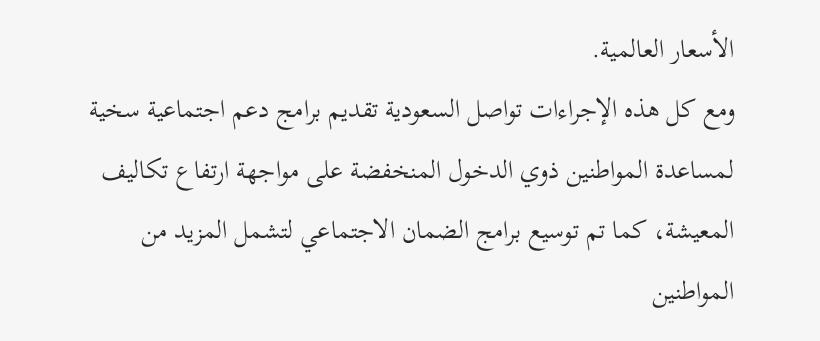الأسعار العالمية.
ومع كل هذه الإجراءات تواصل السعودية تقديم برامج دعم اجتماعية سخية لمساعدة المواطنين ذوي الدخول المنخفضة على مواجهة ارتفاع تكاليف المعيشة، كما تم توسيع برامج الضمان الاجتماعي لتشمل المزيد من المواطنين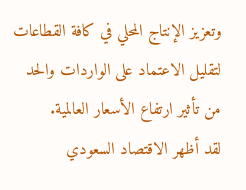وتعزيز الإنتاج المحلي في كافة القطاعات لتقليل الاعتماد على الواردات والحد من تأثير ارتفاع الأسعار العالمية.
لقد أظهر الاقتصاد السعودي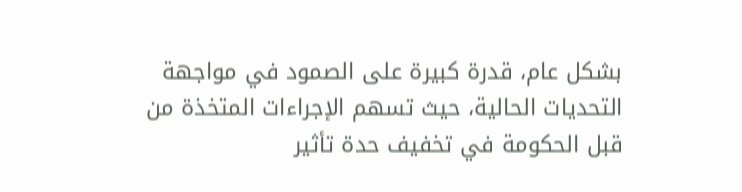بشكل عام، قدرة كبيرة على الصمود في مواجهة التحديات الحالية، حيث تسهم الإجراءات المتخذة من قبل الحكومة في تخفيف حدة تأثير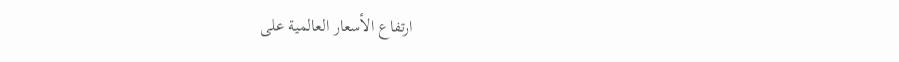ارتفاع الأسعار العالمية على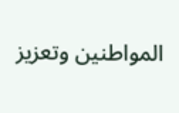المواطنين وتعزيز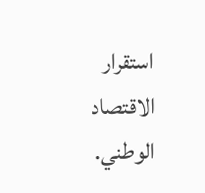استقرار الاقتصاد الوطني.